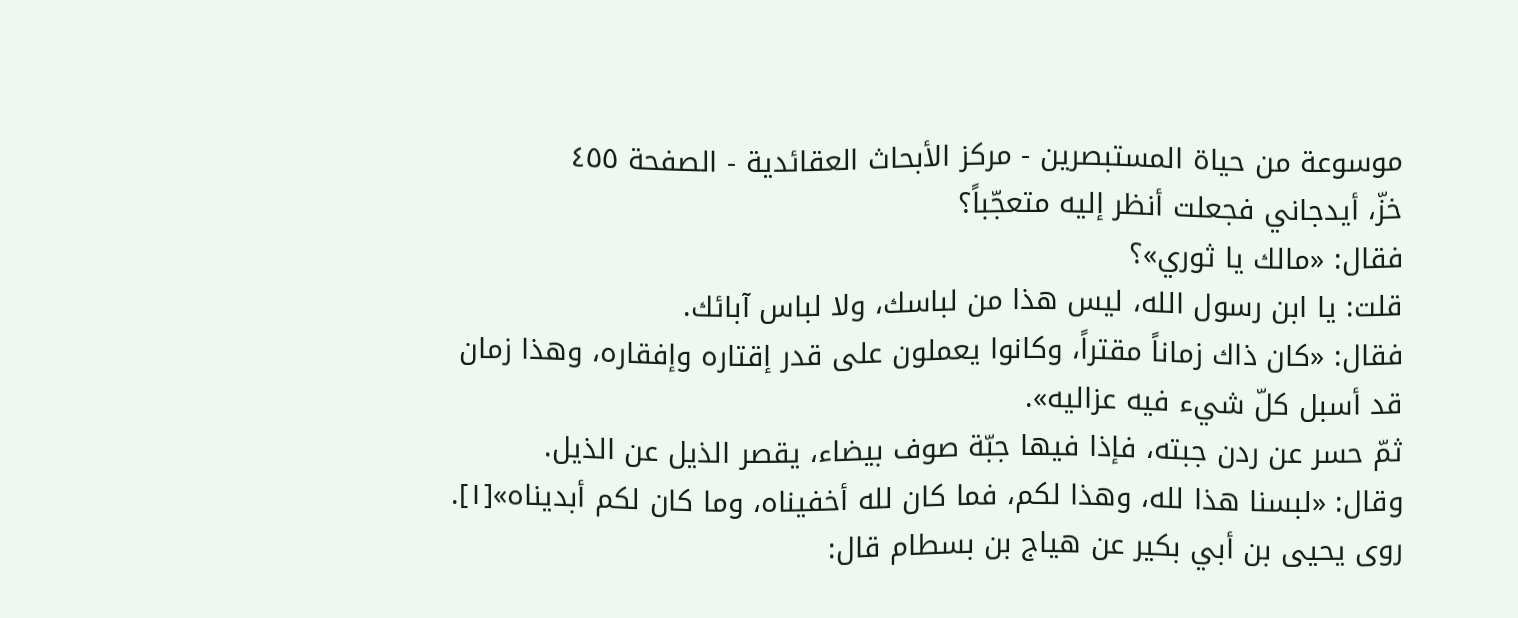موسوعة من حياة المستبصرين - مركز الأبحاث العقائدية - الصفحة ٤٥٥
خزّ، أيدجاني فجعلت أنظر إليه متعجّباً؟
فقال: «مالك يا ثوري»؟
قلت: يا ابن رسول الله، ليس هذا من لباسك، ولا لباس آبائك.
فقال: «كان ذاك زماناً مقتراً، وكانوا يعملون على قدر إقتاره وإفقاره، وهذا زمان قد أسبل كلّ شيء فيه عزاليه».
ثمّ حسر عن ردن جبته، فإذا فيها جبّة صوف بيضاء، يقصر الذيل عن الذيل.
وقال: «لبسنا هذا لله، وهذا لكم، فما كان لله أخفيناه، وما كان لكم أبديناه»[١].
روى يحيى بن أبي بكير عن هياج بن بسطام قال: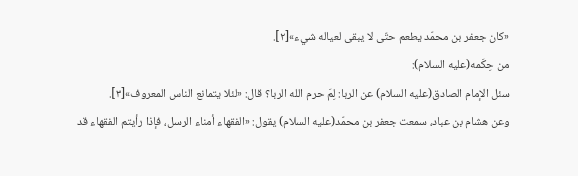«كان جعفر بن محمّد يطعم حتّى لا يبقى لعياله شيء»[٢].
من حِكَمه(عليه السلام):
سئل الإمام الصادق(عليه السلام) عن الربا: لِمَ حرم الله الربا؟ قال: «لئلا يتمانع الناس المعروف»[٣].
وعن هشام بن عباد، سمعت جعفر بن محمّد(عليه السلام) يقول: «الفقهاء أمناء الرسل، فإذا رأيتم الفقهاء قد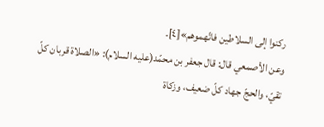ركنوا إلى السلاطين فاتّهموهم»[٤].
وعن الأصمعي قال: قال جعفر بن محمّد(عليه السلام): «الصلاة قربان كلّ تقيّ، والحجّ جهاد كلّ ضعيف، وزكاة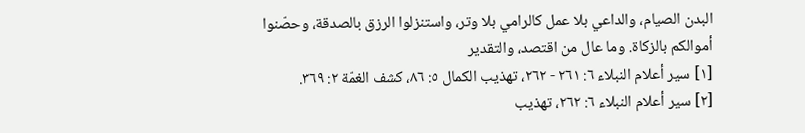البدن الصيام، والداعي بلا عمل كالرامي بلا وتر، واستنزلوا الرزق بالصدقة، وحصّنوا أموالكم بالزكاة. وما عال من اقتصد، والتقدير
[١] سير أعلام النبلاء ٦: ٢٦١ - ٢٦٢، تهذيب الكمال ٥: ٨٦، كشف الغمّة ٢: ٣٦٩.
[٢] سير أعلام النبلاء ٦: ٢٦٢، تهذيب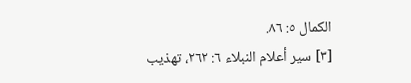الكمال ٥: ٨٦.
[٣] سير أعلام النبلاء ٦: ٢٦٢، تهذيب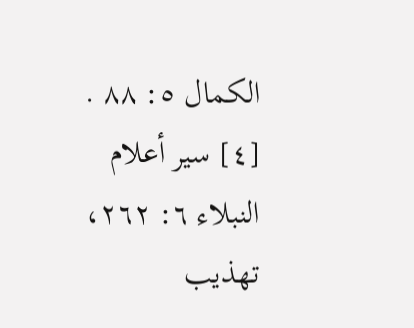الكمال ٥: ٨٨ .
[٤] سير أعلام النبلاء ٦: ٢٦٢، تهذيب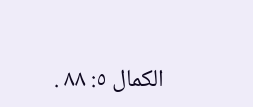الكمال ٥: ٨٨ .